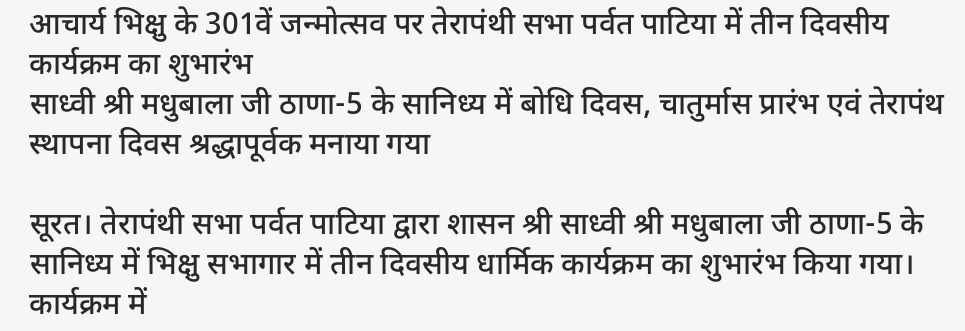आचार्य भिक्षु के 301वें जन्मोत्सव पर तेरापंथी सभा पर्वत पाटिया में तीन दिवसीय कार्यक्रम का शुभारंभ
साध्वी श्री मधुबाला जी ठाणा-5 के सानिध्य में बोधि दिवस, चातुर्मास प्रारंभ एवं तेरापंथ स्थापना दिवस श्रद्धापूर्वक मनाया गया

सूरत। तेरापंथी सभा पर्वत पाटिया द्वारा शासन श्री साध्वी श्री मधुबाला जी ठाणा-5 के सानिध्य में भिक्षु सभागार में तीन दिवसीय धार्मिक कार्यक्रम का शुभारंभ किया गया। कार्यक्रम में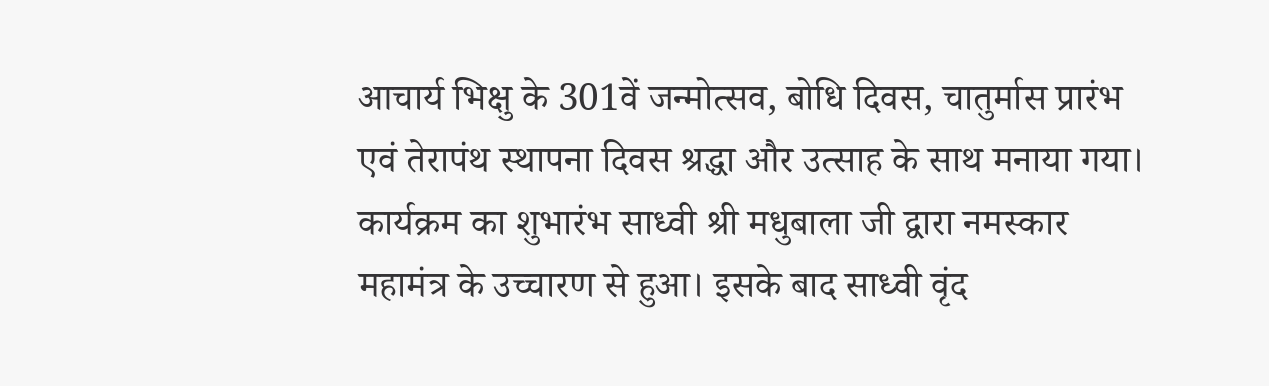आचार्य भिक्षु के 301वें जन्मोत्सव, बोधि दिवस, चातुर्मास प्रारंभ एवं तेरापंथ स्थापना दिवस श्रद्धा और उत्साह के साथ मनाया गया।
कार्यक्रम का शुभारंभ साध्वी श्री मधुबाला जी द्वारा नमस्कार महामंत्र के उच्चारण से हुआ। इसके बाद साध्वी वृंद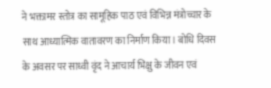ने भक्तामर स्तोत्र का सामूहिक पाठ एवं विभिन्न मंत्रोच्चार के साथ आध्यात्मिक वातावरण का निर्माण किया। बोधि दिवस के अवसर पर साध्वी वृंद ने आचार्य भिक्षु के जीवन एवं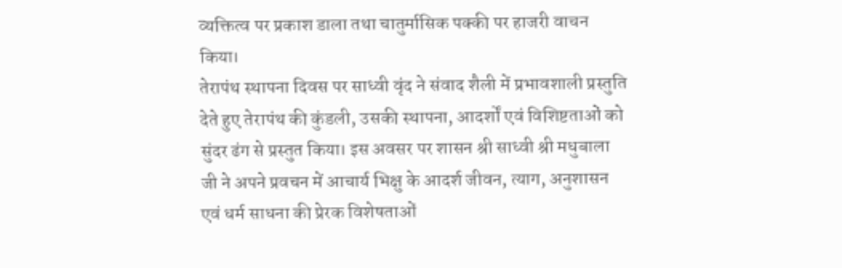व्यक्तित्व पर प्रकाश डाला तथा चातुर्मासिक पक्की पर हाजरी वाचन किया।
तेरापंथ स्थापना दिवस पर साध्वी वृंद ने संवाद शैली में प्रभावशाली प्रस्तुति देते हुए तेरापंथ की कुंडली, उसकी स्थापना, आदर्शों एवं विशिष्टताओं को सुंदर ढंग से प्रस्तुत किया। इस अवसर पर शासन श्री साध्वी श्री मधुबाला जी ने अपने प्रवचन में आचार्य भिक्षु के आदर्श जीवन, त्याग, अनुशासन एवं धर्म साधना की प्रेरक विशेषताओं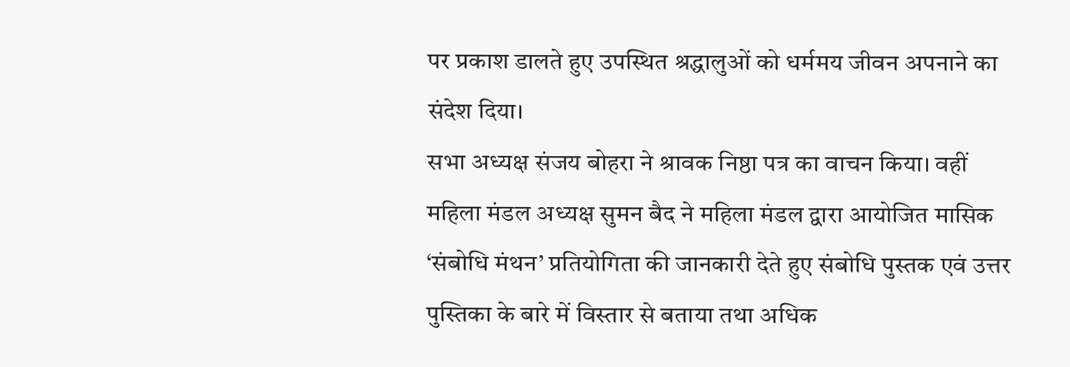पर प्रकाश डालते हुए उपस्थित श्रद्धालुओं को धर्ममय जीवन अपनाने का संदेश दिया।
सभा अध्यक्ष संजय बोहरा ने श्रावक निष्ठा पत्र का वाचन किया। वहीं महिला मंडल अध्यक्ष सुमन बैद ने महिला मंडल द्वारा आयोजित मासिक ‘संबोधि मंथन’ प्रतियोगिता की जानकारी देते हुए संबोधि पुस्तक एवं उत्तर पुस्तिका के बारे में विस्तार से बताया तथा अधिक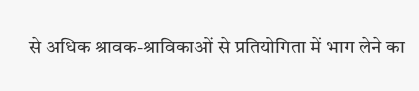से अधिक श्रावक-श्राविकाओं से प्रतियोगिता में भाग लेने का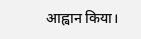आह्वान किया।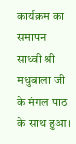कार्यक्रम का समापन साध्वी श्री मधुबाला जी के मंगल पाठ के साथ हुआ।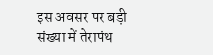इस अवसर पर बड़ी संख्या में तेरापंथ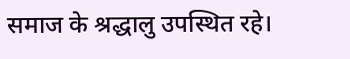समाज के श्रद्धालु उपस्थित रहे।